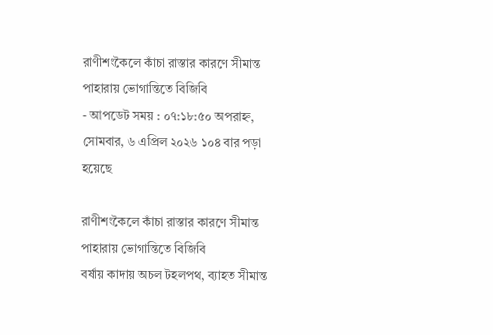রাণীশংকৈলে কাঁচা রাস্তার কারণে সীমান্ত পাহারায় ভোগান্তিতে বিজিবি
- আপডেট সময় : ০৭:১৮:৫০ অপরাহ্ন, সোমবার, ৬ এপ্রিল ২০২৬ ১০৪ বার পড়া হয়েছে

রাণীশংকৈলে কাঁচা রাস্তার কারণে সীমান্ত পাহারায় ভোগান্তিতে বিজিবি
বর্ষায় কাদায় অচল টহলপথ, ব্যাহত সীমান্ত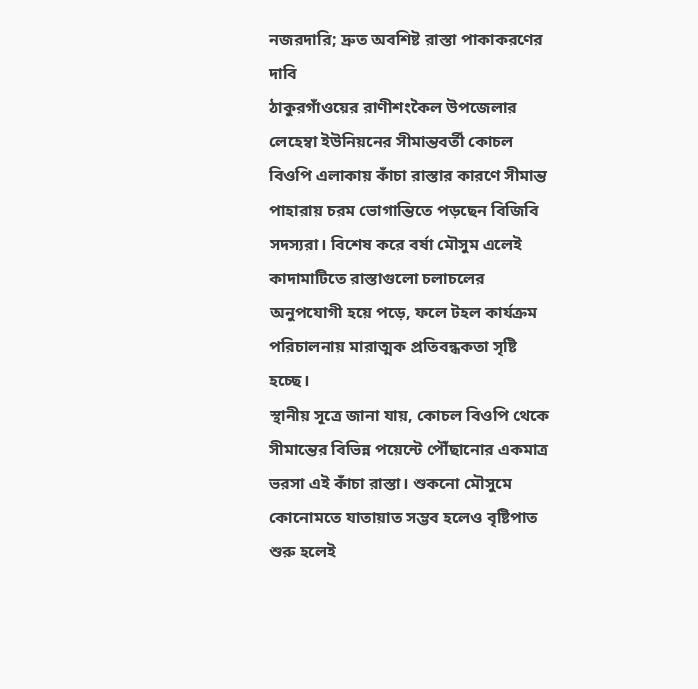নজরদারি; দ্রুত অবশিষ্ট রাস্তা পাকাকরণের দাবি
ঠাকুরগাঁওয়ের রাণীশংকৈল উপজেলার লেহেম্বা ইউনিয়নের সীমান্তবর্তী কোচল বিওপি এলাকায় কাঁচা রাস্তার কারণে সীমান্ত পাহারায় চরম ভোগান্তিতে পড়ছেন বিজিবি সদস্যরা। বিশেষ করে বর্ষা মৌসুম এলেই কাদামাটিতে রাস্তাগুলো চলাচলের অনুপযোগী হয়ে পড়ে, ফলে টহল কার্যক্রম পরিচালনায় মারাত্মক প্রতিবন্ধকতা সৃষ্টি হচ্ছে।
স্থানীয় সূত্রে জানা যায়, কোচল বিওপি থেকে সীমান্তের বিভিন্ন পয়েন্টে পৌঁছানোর একমাত্র ভরসা এই কাঁচা রাস্তা। শুকনো মৌসুমে কোনোমতে যাতায়াত সম্ভব হলেও বৃষ্টিপাত শুরু হলেই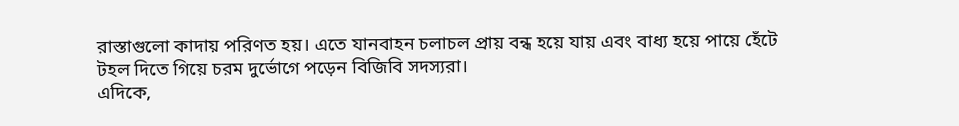রাস্তাগুলো কাদায় পরিণত হয়। এতে যানবাহন চলাচল প্রায় বন্ধ হয়ে যায় এবং বাধ্য হয়ে পায়ে হেঁটে টহল দিতে গিয়ে চরম দুর্ভোগে পড়েন বিজিবি সদস্যরা।
এদিকে,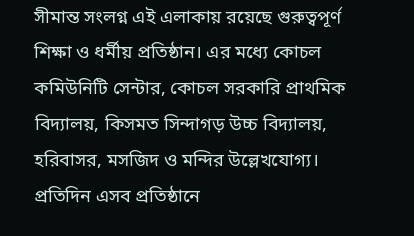সীমান্ত সংলগ্ন এই এলাকায় রয়েছে গুরুত্বপূর্ণ শিক্ষা ও ধর্মীয় প্রতিষ্ঠান। এর মধ্যে কোচল কমিউনিটি সেন্টার, কোচল সরকারি প্রাথমিক বিদ্যালয়, কিসমত সিন্দাগড় উচ্চ বিদ্যালয়, হরিবাসর, মসজিদ ও মন্দির উল্লেখযোগ্য। প্রতিদিন এসব প্রতিষ্ঠানে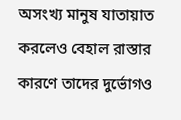অসংখ্য মানুষ যাতায়াত করলেও বেহাল রাস্তার কারণে তাদের দুর্ভোগও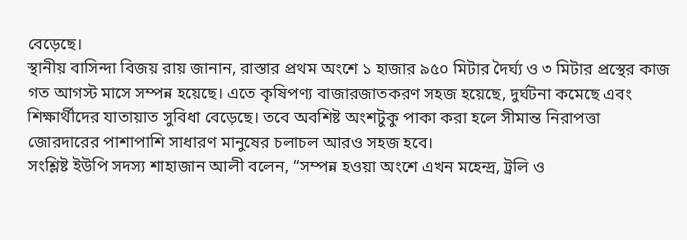বেড়েছে।
স্থানীয় বাসিন্দা বিজয় রায় জানান, রাস্তার প্রথম অংশে ১ হাজার ৯৫০ মিটার দৈর্ঘ্য ও ৩ মিটার প্রস্থের কাজ গত আগস্ট মাসে সম্পন্ন হয়েছে। এতে কৃষিপণ্য বাজারজাতকরণ সহজ হয়েছে, দুর্ঘটনা কমেছে এবং শিক্ষার্থীদের যাতায়াত সুবিধা বেড়েছে। তবে অবশিষ্ট অংশটুকু পাকা করা হলে সীমান্ত নিরাপত্তা জোরদারের পাশাপাশি সাধারণ মানুষের চলাচল আরও সহজ হবে।
সংশ্লিষ্ট ইউপি সদস্য শাহাজান আলী বলেন, “সম্পন্ন হওয়া অংশে এখন মহেন্দ্র, ট্রলি ও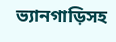ভ্যানগাড়িসহ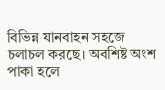বিভিন্ন যানবাহন সহজে চলাচল করছে। অবশিষ্ট অংশ পাকা হলে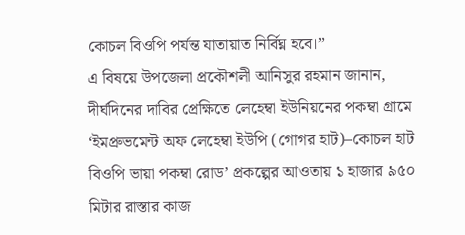কোচল বিওপি পর্যন্ত যাতায়াত নির্বিঘ্ন হবে।”
এ বিষয়ে উপজেলা প্রকৌশলী আনিসুর রহমান জানান, দীর্ঘদিনের দাবির প্রেক্ষিতে লেহেম্বা ইউনিয়নের পকম্বা গ্রামে ‘ইমপ্রুভমেন্ট অফ লেহেম্বা ইউপি (গোগর হাট)–কোচল হাট বিওপি ভায়া পকম্বা রোড’ প্রকল্পের আওতায় ১ হাজার ৯৫০ মিটার রাস্তার কাজ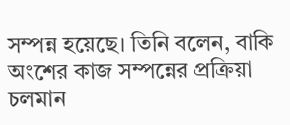সম্পন্ন হয়েছে। তিনি বলেন, বাকি অংশের কাজ সম্পন্নের প্রক্রিয়া চলমান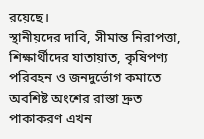রয়েছে।
স্থানীয়দের দাবি, সীমান্ত নিরাপত্তা, শিক্ষার্থীদের যাতায়াত, কৃষিপণ্য পরিবহন ও জনদুর্ভোগ কমাতে অবশিষ্ট অংশের রাস্তা দ্রুত পাকাকরণ এখন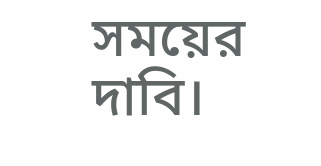সময়ের দাবি।